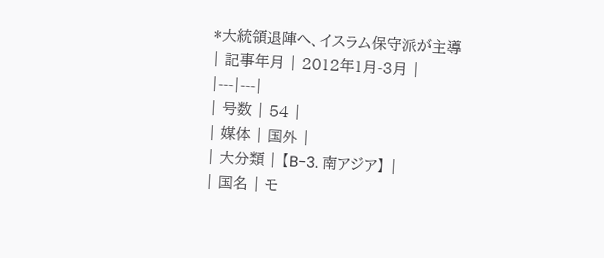*大統領退陣へ、イスラム保守派が主導
| 記事年月 | 2012年1月-3月 |
|---|---|
| 号数 | 54 |
| 媒体 | 国外 |
| 大分類 | 【B-3. 南アジア】 |
| 国名 | モ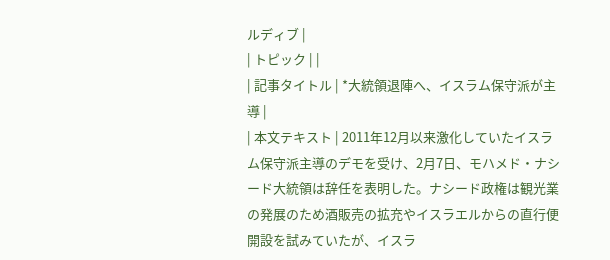ルディブ |
| トピック | |
| 記事タイトル | *大統領退陣へ、イスラム保守派が主導 |
| 本文テキスト | 2011年12月以来激化していたイスラム保守派主導のデモを受け、2月7日、モハメド・ナシード大統領は辞任を表明した。ナシード政権は観光業の発展のため酒販売の拡充やイスラエルからの直行便開設を試みていたが、イスラ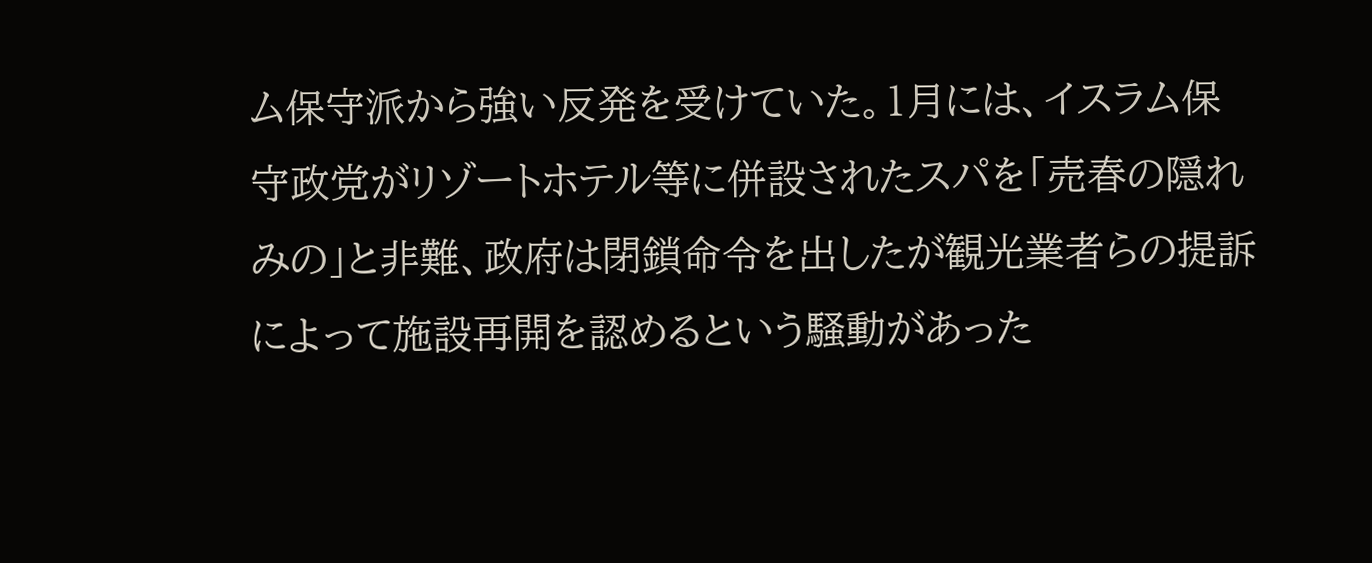ム保守派から強い反発を受けていた。1月には、イスラム保守政党がリゾートホテル等に併設されたスパを「売春の隠れみの」と非難、政府は閉鎖命令を出したが観光業者らの提訴によって施設再開を認めるという騒動があった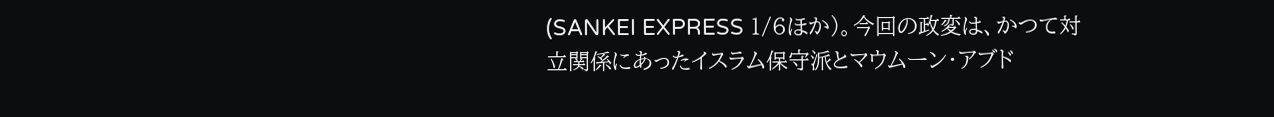(SANKEI EXPRESS 1/6ほか)。今回の政変は、かつて対立関係にあったイスラム保守派とマウムーン・アブド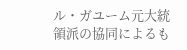ル・ガユーム元大統領派の協同によるも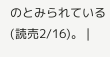のとみられている(読売2/16)。 |